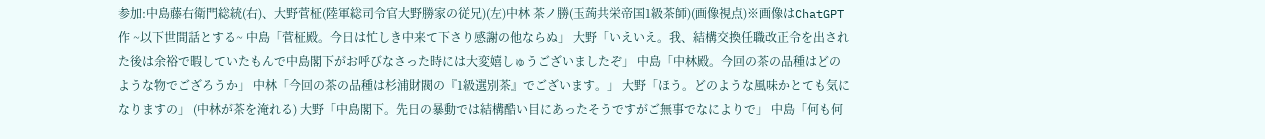参加:中島藤右衛門総統(右)、大野菅柾(陸軍総司令官大野勝家の従兄)(左)中林 茶ノ勝(玉蒟共栄帝国1級茶師)(画像視点)※画像はChatGPT作 ~以下世間話とする~ 中島「菅柾殿。今日は忙しき中来て下さり感謝の他ならぬ」 大野「いえいえ。我、結構交換任職改正令を出された後は余裕で暇していたもんで中島閣下がお呼びなさった時には大変嬉しゅうございましたぞ」 中島「中林殿。今回の茶の品種はどのような物でござろうか」 中林「今回の茶の品種は杉浦財閥の『1級選別茶』でございます。」 大野「ほう。どのような風味かとても気になりますの」 (中林が茶を淹れる) 大野「中島閣下。先日の暴動では結構酷い目にあったそうですがご無事でなによりで」 中島「何も何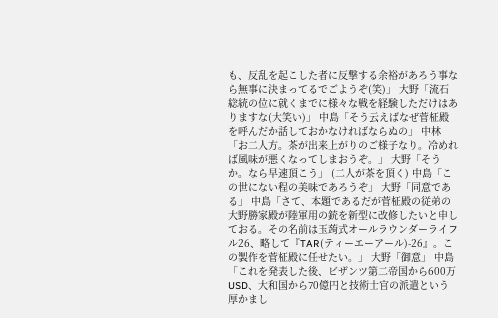も、反乱を起こした者に反撃する余裕があろう事なら無事に決まってるでごようぞ(笑)」 大野「流石総統の位に就くまでに様々な戦を経験しただけはありますな(大笑い)」 中島「そう云えばなぜ菅柾殿を呼んだか話しておかなければならぬの」 中林「お二人方。茶が出来上がりのご様子なり。冷めれば風味が悪くなってしまおうぞ。」 大野「そうか。なら早速頂こう」 (二人が茶を頂く) 中島「この世にない程の美味であろうぞ」 大野「同意である」 中島「さて、本題であるだが菅柾殿の従弟の大野勝家殿が陸軍用の銃を新型に改修したいと申しておる。その名前は玉蒟式オールラウンダーライフル26、略して『TAR(ティーエーアール)-26』。この製作を菅柾殿に任せたい。」 大野「御意」 中島「これを発表した後、ビザンツ第二帝国から600万USD、大和国から70億円と技術士官の派遣という厚かまし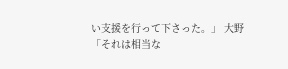い支援を行って下さった。」 大野「それは相当な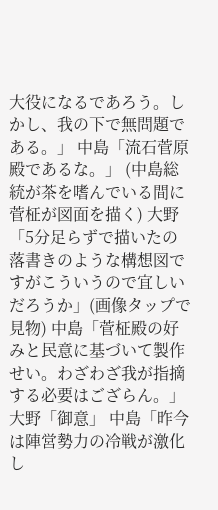大役になるであろう。しかし、我の下で無問題である。」 中島「流石菅原殿であるな。」 (中島総統が茶を嗜んでいる間に菅柾が図面を描く) 大野「5分足らずで描いたの落書きのような構想図ですがこういうので宜しいだろうか」(画像タップで見物) 中島「菅柾殿の好みと民意に基づいて製作せい。わざわざ我が指摘する必要はござらん。」 大野「御意」 中島「昨今は陣営勢力の冷戦が激化し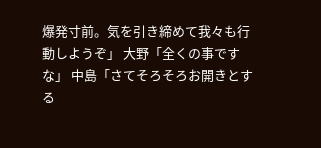爆発寸前。気を引き締めて我々も行動しようぞ」 大野「全くの事ですな」 中島「さてそろそろお開きとする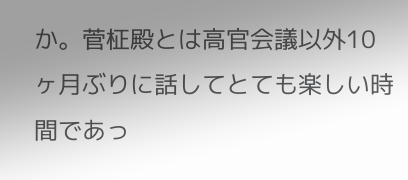か。菅柾殿とは高官会議以外10ヶ月ぶりに話してとても楽しい時間であっ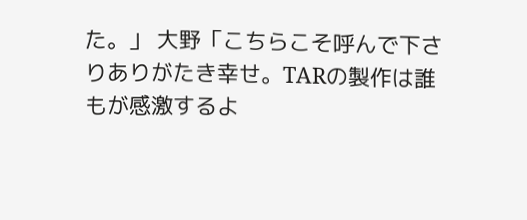た。」 大野「こちらこそ呼んで下さりありがたき幸せ。TARの製作は誰もが感激するよ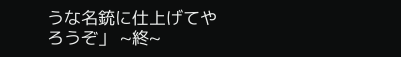うな名銃に仕上げてやろうぞ」 ~終~